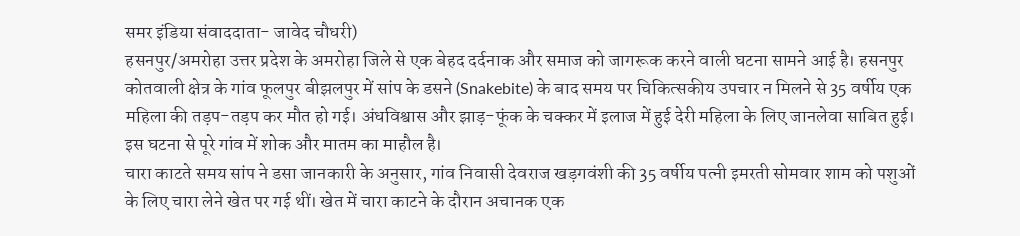समर इंडिया संवाददाता- जावेद चौधरी)
हसनपुर/अमरोहा उत्तर प्रदेश के अमरोहा जिले से एक बेहद दर्दनाक और समाज को जागरूक करने वाली घटना सामने आई है। हसनपुर कोतवाली क्षेत्र के गांव फूलपुर बीझलपुर में सांप के डसने (Snakebite) के बाद समय पर चिकित्सकीय उपचार न मिलने से 35 वर्षीय एक महिला की तड़प-तड़प कर मौत हो गई। अंधविश्वास और झाड़-फूंक के चक्कर में इलाज में हुई देरी महिला के लिए जानलेवा साबित हुई। इस घटना से पूरे गांव में शोक और मातम का माहौल है।
चारा काटते समय सांप ने डसा जानकारी के अनुसार, गांव निवासी देवराज खड़गवंशी की 35 वर्षीय पत्नी इमरती सोमवार शाम को पशुओं के लिए चारा लेने खेत पर गई थीं। खेत में चारा काटने के दौरान अचानक एक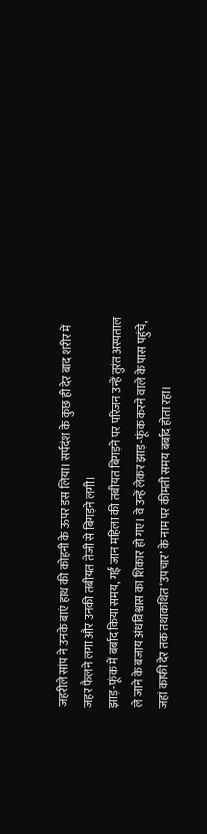जहरीले सांप ने उनके बाएं हाथ की कोहनी के ऊपर डस लिया। सर्पदंश के कुछ ही देर बाद शरीर में जहर फैलने लगा और उनकी तबीयत तेजी से बिगड़ने लगी।
झाड़-फूंक में बर्बाद किया समय, गई जान महिला की तबीयत बिगड़ने पर परिजन उन्हें तुरंत अस्पताल ले जाने के बजाय अंधविश्वास का शिकार हो गए। वे उन्हें लेकर झाड़-फूंक करने वाले के पास पहुंचे, जहां काफी देर तक तथाकथित ‘उपचार’ के नाम पर कीमती समय बर्बाद होता रहा।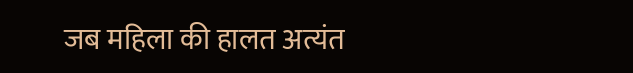जब महिला की हालत अत्यंत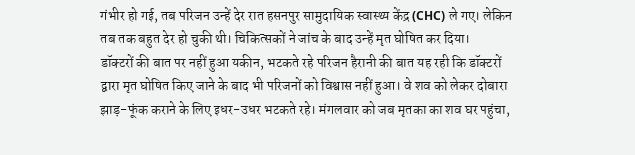गंभीर हो गई, तब परिजन उन्हें देर रात हसनपुर सामुदायिक स्वास्थ्य केंद्र (CHC) ले गए। लेकिन तब तक बहुत देर हो चुकी थी। चिकित्सकों ने जांच के बाद उन्हें मृत घोषित कर दिया।
डॉक्टरों की बात पर नहीं हुआ यकीन, भटकते रहे परिजन हैरानी की बात यह रही कि डॉक्टरों द्वारा मृत घोषित किए जाने के बाद भी परिजनों को विश्वास नहीं हुआ। वे शव को लेकर दोबारा झाड़-फूंक कराने के लिए इधर-उधर भटकते रहे। मंगलवार को जब मृतका का शव घर पहुंचा,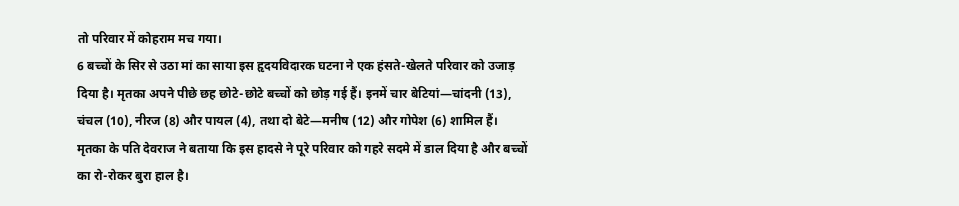तो परिवार में कोहराम मच गया।
6 बच्चों के सिर से उठा मां का साया इस हृदयविदारक घटना ने एक हंसते-खेलते परिवार को उजाड़ दिया है। मृतका अपने पीछे छह छोटे-छोटे बच्चों को छोड़ गई हैं। इनमें चार बेटियां—चांदनी (13), चंचल (10), नीरज (8) और पायल (4), तथा दो बेटे—मनीष (12) और गोपेश (6) शामिल हैं। मृतका के पति देवराज ने बताया कि इस हादसे ने पूरे परिवार को गहरे सदमे में डाल दिया है और बच्चों का रो-रोकर बुरा हाल है।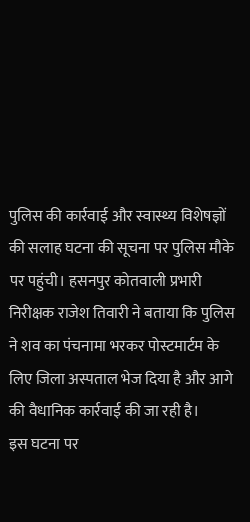पुलिस की कार्रवाई और स्वास्थ्य विशेषज्ञों की सलाह घटना की सूचना पर पुलिस मौके पर पहुंची। हसनपुर कोतवाली प्रभारी निरीक्षक राजेश तिवारी ने बताया कि पुलिस ने शव का पंचनामा भरकर पोस्टमार्टम के लिए जिला अस्पताल भेज दिया है और आगे की वैधानिक कार्रवाई की जा रही है।
इस घटना पर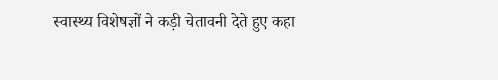स्वास्थ्य विशेषज्ञों ने कड़ी चेतावनी देते हुए कहा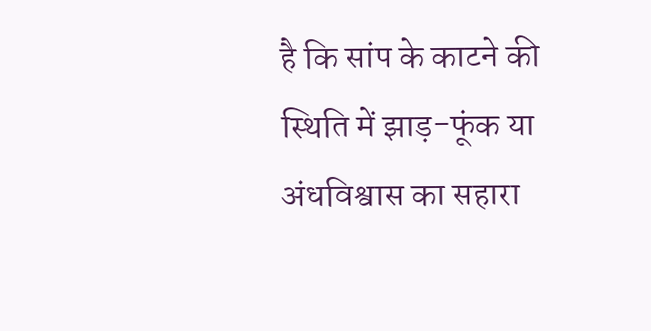है कि सांप के काटने की स्थिति में झाड़-फूंक या अंधविश्वास का सहारा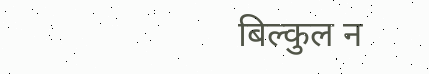बिल्कुल न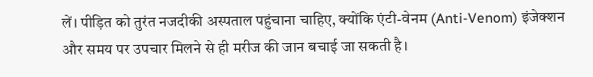लें। पीड़ित को तुरंत नजदीकी अस्पताल पहुंचाना चाहिए, क्योंकि एंटी-वेनम (Anti-Venom) इंजेक्शन और समय पर उपचार मिलने से ही मरीज की जान बचाई जा सकती है।